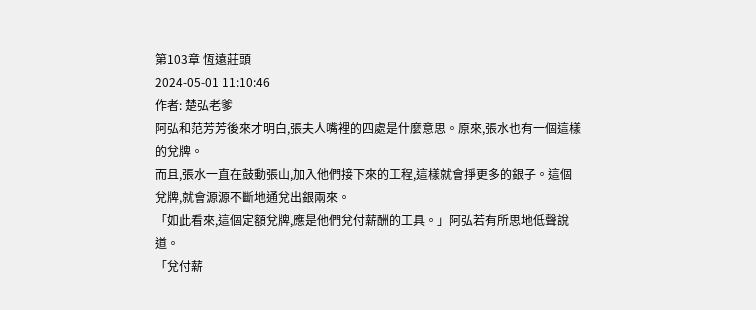第103章 恆遠莊頭
2024-05-01 11:10:46
作者: 楚弘老爹
阿弘和范芳芳後來才明白,張夫人嘴裡的四處是什麼意思。原來,張水也有一個這樣的兌牌。
而且,張水一直在鼓動張山,加入他們接下來的工程,這樣就會掙更多的銀子。這個兌牌,就會源源不斷地通兌出銀兩來。
「如此看來,這個定額兌牌,應是他們兌付薪酬的工具。」阿弘若有所思地低聲說道。
「兌付薪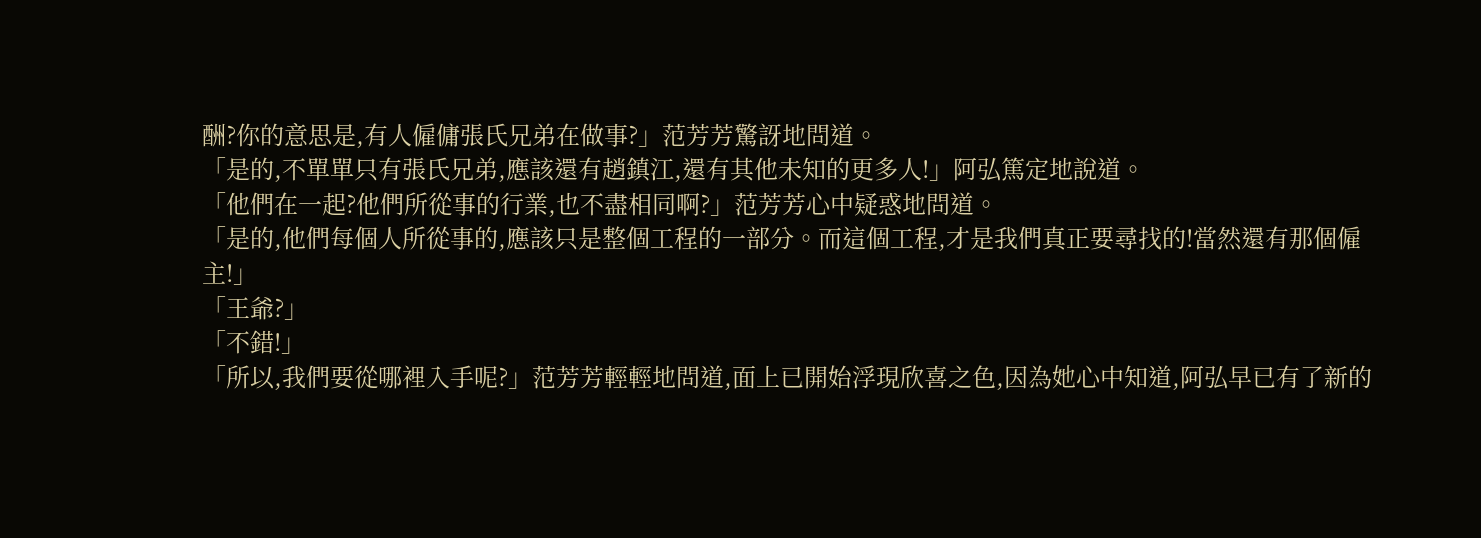酬?你的意思是,有人僱傭張氏兄弟在做事?」范芳芳驚訝地問道。
「是的,不單單只有張氏兄弟,應該還有趙鎮江,還有其他未知的更多人!」阿弘篤定地說道。
「他們在一起?他們所從事的行業,也不盡相同啊?」范芳芳心中疑惑地問道。
「是的,他們每個人所從事的,應該只是整個工程的一部分。而這個工程,才是我們真正要尋找的!當然還有那個僱主!」
「王爺?」
「不錯!」
「所以,我們要從哪裡入手呢?」范芳芳輕輕地問道,面上已開始浮現欣喜之色,因為她心中知道,阿弘早已有了新的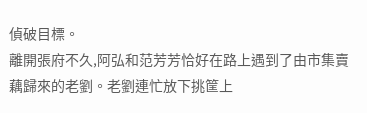偵破目標。
離開張府不久,阿弘和范芳芳恰好在路上遇到了由市集賣藕歸來的老劉。老劉連忙放下挑筐上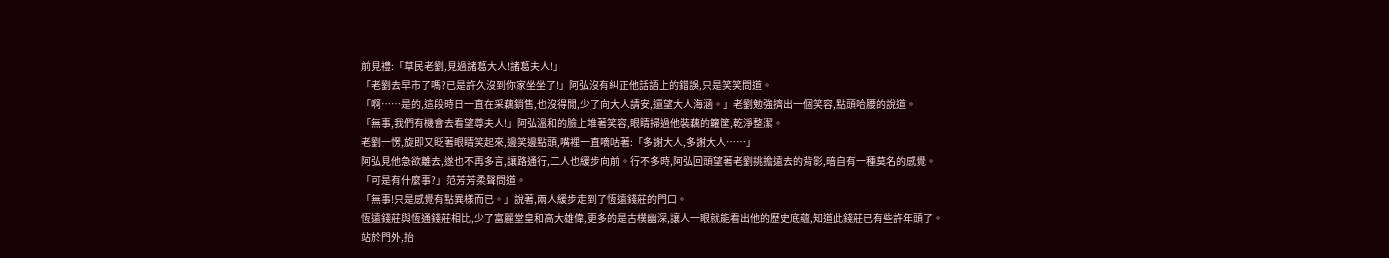前見禮:「草民老劉,見過諸葛大人!諸葛夫人!」
「老劉去早市了嗎?已是許久沒到你家坐坐了!」阿弘沒有糾正他話語上的錯誤,只是笑笑問道。
「啊……是的,這段時日一直在采藕銷售,也沒得閒,少了向大人請安,還望大人海涵。」老劉勉強擠出一個笑容,點頭哈腰的說道。
「無事,我們有機會去看望尊夫人!」阿弘溫和的臉上堆著笑容,眼睛掃過他裝藕的籮筐,乾淨整潔。
老劉一愣,旋即又眨著眼睛笑起來,邊笑邊點頭,嘴裡一直嘀咕著:「多謝大人,多謝大人……」
阿弘見他急欲離去,遂也不再多言,讓路通行,二人也緩步向前。行不多時,阿弘回頭望著老劉挑擔遠去的背影,暗自有一種莫名的感覺。
「可是有什麼事?」范芳芳柔聲問道。
「無事!只是感覺有點異樣而已。」說著,兩人緩步走到了恆遠錢莊的門口。
恆遠錢莊與恆通錢莊相比,少了富麗堂皇和高大雄偉,更多的是古樸幽深,讓人一眼就能看出他的歷史底蘊,知道此錢莊已有些許年頭了。
站於門外,抬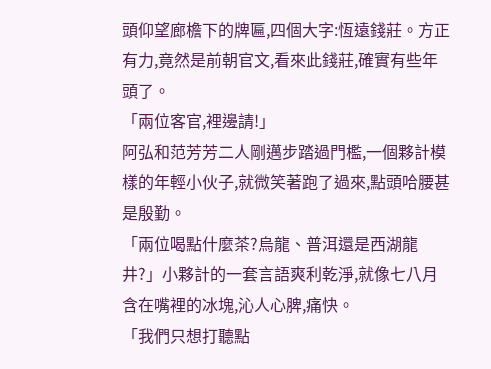頭仰望廊檐下的牌匾,四個大字:恆遠錢莊。方正有力,竟然是前朝官文,看來此錢莊,確實有些年頭了。
「兩位客官,裡邊請!」
阿弘和范芳芳二人剛邁步踏過門檻,一個夥計模樣的年輕小伙子,就微笑著跑了過來,點頭哈腰甚是殷勤。
「兩位喝點什麼茶?烏龍、普洱還是西湖龍井?」小夥計的一套言語爽利乾淨,就像七八月含在嘴裡的冰塊,沁人心脾,痛快。
「我們只想打聽點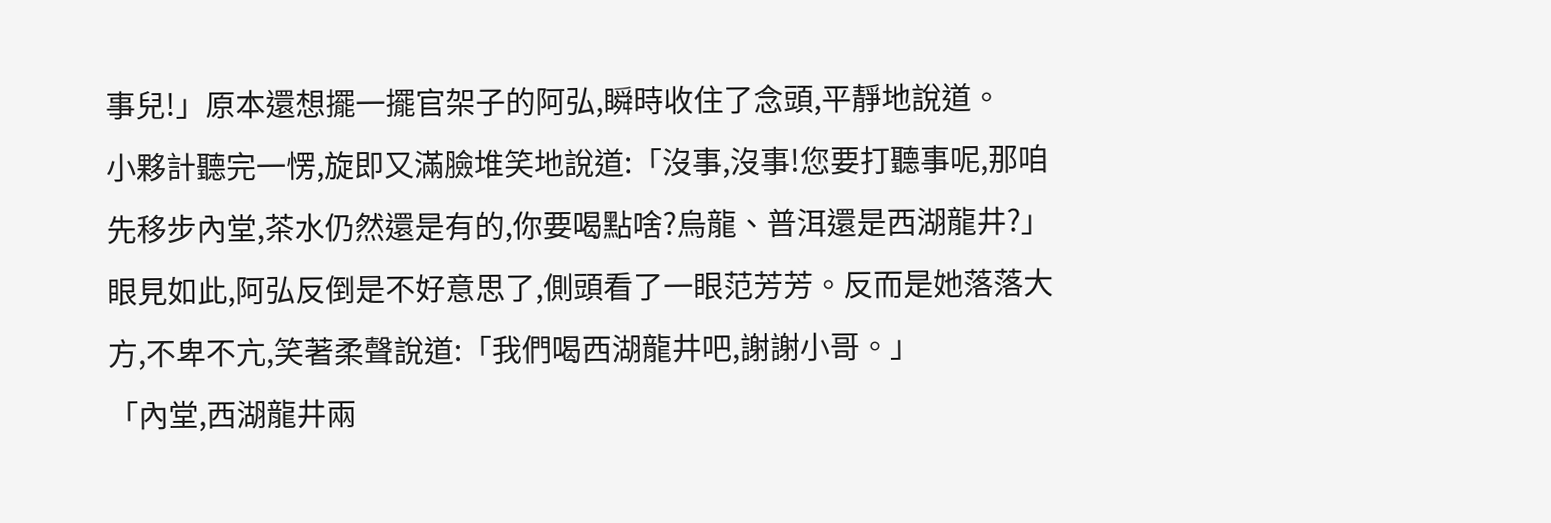事兒!」原本還想擺一擺官架子的阿弘,瞬時收住了念頭,平靜地說道。
小夥計聽完一愣,旋即又滿臉堆笑地說道:「沒事,沒事!您要打聽事呢,那咱先移步內堂,茶水仍然還是有的,你要喝點啥?烏龍、普洱還是西湖龍井?」
眼見如此,阿弘反倒是不好意思了,側頭看了一眼范芳芳。反而是她落落大方,不卑不亢,笑著柔聲說道:「我們喝西湖龍井吧,謝謝小哥。」
「內堂,西湖龍井兩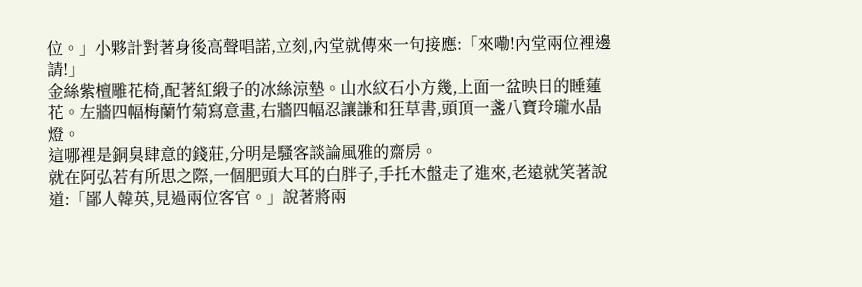位。」小夥計對著身後高聲唱諾,立刻,內堂就傳來一句接應:「來嘞!內堂兩位裡邊請!」
金絲紫檀雕花椅,配著紅緞子的冰絲涼墊。山水紋石小方幾,上面一盆映日的睡蓮花。左牆四幅梅蘭竹菊寫意畫,右牆四幅忍讓謙和狂草書,頭頂一盞八寶玲瓏水晶燈。
這哪裡是銅臭肆意的錢莊,分明是騷客談論風雅的齋房。
就在阿弘若有所思之際,一個肥頭大耳的白胖子,手托木盤走了進來,老遠就笑著說道:「鄙人韓英,見過兩位客官。」說著將兩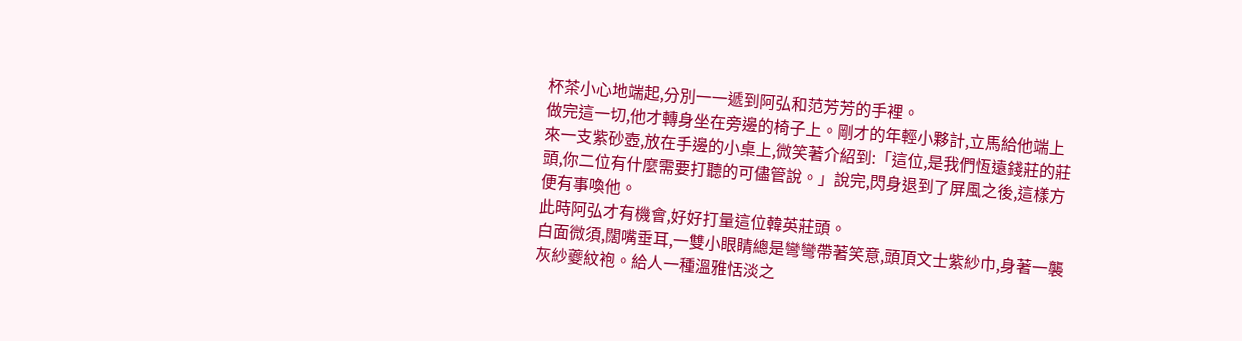杯茶小心地端起,分別一一遞到阿弘和范芳芳的手裡。
做完這一切,他才轉身坐在旁邊的椅子上。剛才的年輕小夥計,立馬給他端上來一支紫砂壺,放在手邊的小桌上,微笑著介紹到:「這位,是我們恆遠錢莊的莊頭,你二位有什麼需要打聽的可儘管說。」說完,閃身退到了屏風之後,這樣方便有事喚他。
此時阿弘才有機會,好好打量這位韓英莊頭。
白面微須,闊嘴垂耳,一雙小眼睛總是彎彎帶著笑意,頭頂文士紫紗巾,身著一襲灰紗夔紋袍。給人一種溫雅恬淡之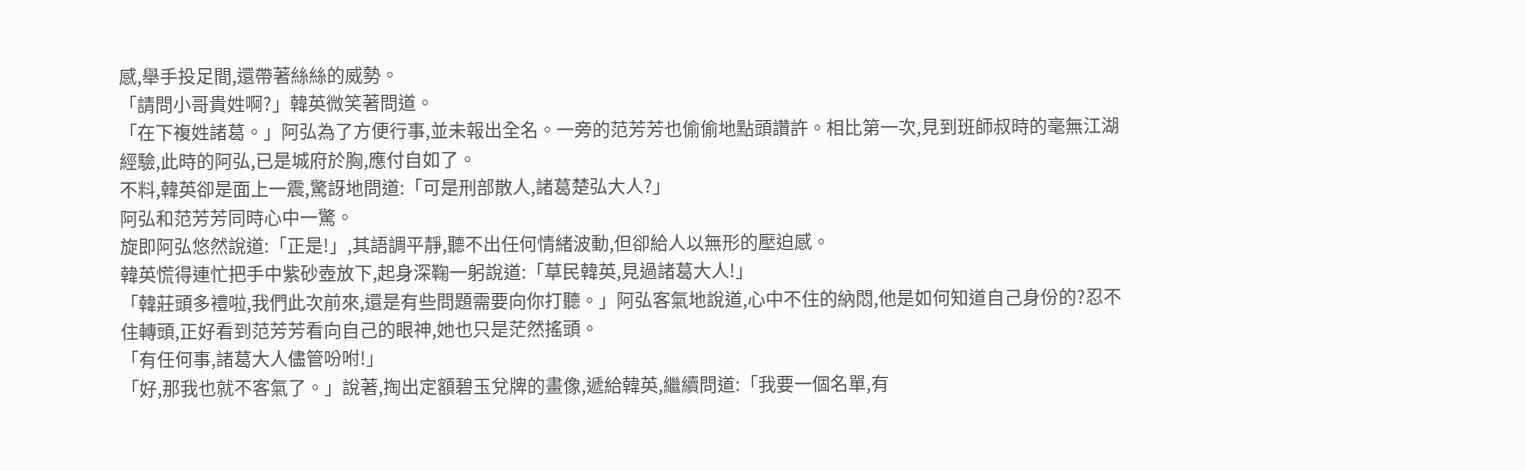感,舉手投足間,還帶著絲絲的威勢。
「請問小哥貴姓啊?」韓英微笑著問道。
「在下複姓諸葛。」阿弘為了方便行事,並未報出全名。一旁的范芳芳也偷偷地點頭讚許。相比第一次,見到班師叔時的毫無江湖經驗,此時的阿弘,已是城府於胸,應付自如了。
不料,韓英卻是面上一震,驚訝地問道:「可是刑部散人,諸葛楚弘大人?」
阿弘和范芳芳同時心中一驚。
旋即阿弘悠然說道:「正是!」,其語調平靜,聽不出任何情緒波動,但卻給人以無形的壓迫感。
韓英慌得連忙把手中紫砂壺放下,起身深鞠一躬說道:「草民韓英,見過諸葛大人!」
「韓莊頭多禮啦,我們此次前來,還是有些問題需要向你打聽。」阿弘客氣地說道,心中不住的納悶,他是如何知道自己身份的?忍不住轉頭,正好看到范芳芳看向自己的眼神,她也只是茫然搖頭。
「有任何事,諸葛大人儘管吩咐!」
「好,那我也就不客氣了。」說著,掏出定額碧玉兌牌的畫像,遞給韓英,繼續問道:「我要一個名單,有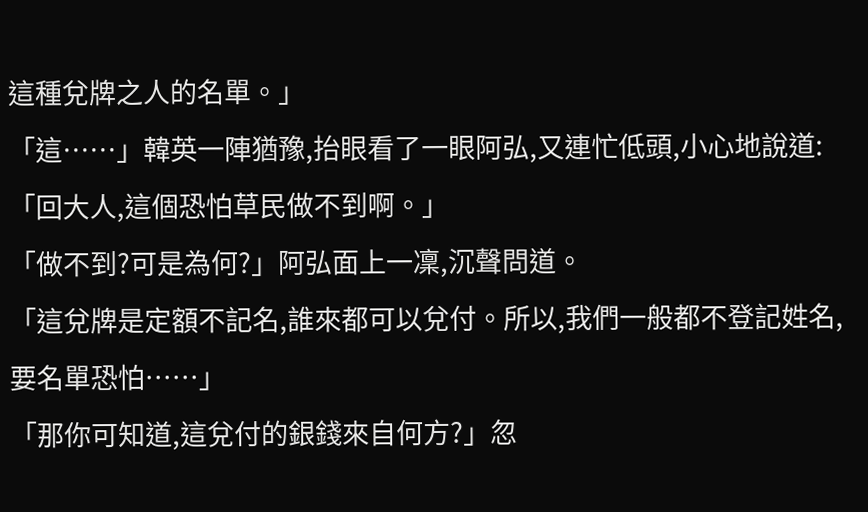這種兌牌之人的名單。」
「這……」韓英一陣猶豫,抬眼看了一眼阿弘,又連忙低頭,小心地說道:「回大人,這個恐怕草民做不到啊。」
「做不到?可是為何?」阿弘面上一凜,沉聲問道。
「這兌牌是定額不記名,誰來都可以兌付。所以,我們一般都不登記姓名,要名單恐怕……」
「那你可知道,這兌付的銀錢來自何方?」忽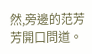然,旁邊的范芳芳開口問道。